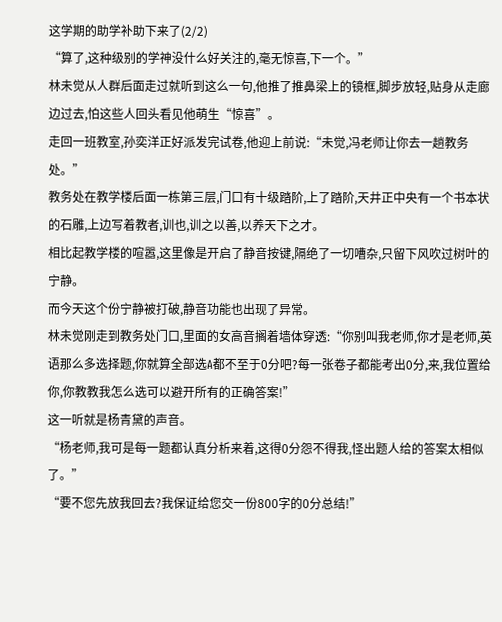这学期的助学补助下来了(2/2)
“算了,这种级别的学神没什么好关注的,毫无惊喜,下一个。”
林未觉从人群后面走过就听到这么一句,他推了推鼻梁上的镜框,脚步放轻,贴身从走廊边过去,怕这些人回头看见他萌生“惊喜”。
走回一班教室,孙奕洋正好派发完试卷,他迎上前说:“未觉,冯老师让你去一趟教务处。”
教务处在教学楼后面一栋第三层,门口有十级踏阶,上了踏阶,天井正中央有一个书本状的石雕,上边写着教者,训也,训之以善,以养天下之才。
相比起教学楼的喧嚣,这里像是开启了静音按键,隔绝了一切嘈杂,只留下风吹过树叶的宁静。
而今天这个份宁静被打破,静音功能也出现了异常。
林未觉刚走到教务处门口,里面的女高音搁着墙体穿透:“你别叫我老师,你才是老师,英语那么多选择题,你就算全部选A都不至于0分吧?每一张卷子都能考出0分,来,我位置给你,你教教我怎么选可以避开所有的正确答案!”
这一听就是杨青黛的声音。
“杨老师,我可是每一题都认真分析来着,这得0分怨不得我,怪出题人给的答案太相似了。”
“要不您先放我回去?我保证给您交一份800字的0分总结!”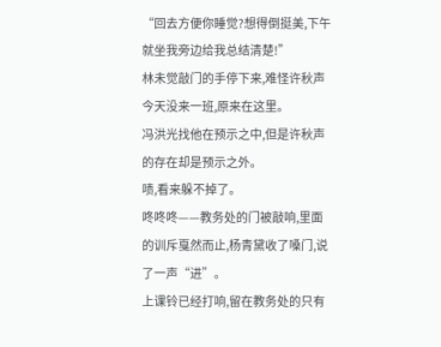“回去方便你睡觉?想得倒挺美,下午就坐我旁边给我总结清楚!”
林未觉敲门的手停下来,难怪许秋声今天没来一班,原来在这里。
冯洪光找他在预示之中,但是许秋声的存在却是预示之外。
啧,看来躲不掉了。
咚咚咚——教务处的门被敲响,里面的训斥戛然而止,杨青黛收了嗓门,说了一声“进”。
上课铃已经打响,留在教务处的只有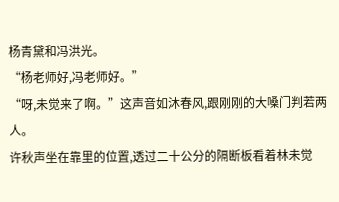杨青黛和冯洪光。
“杨老师好,冯老师好。”
“呀,未觉来了啊。”这声音如沐春风,跟刚刚的大嗓门判若两人。
许秋声坐在靠里的位置,透过二十公分的隔断板看着林未觉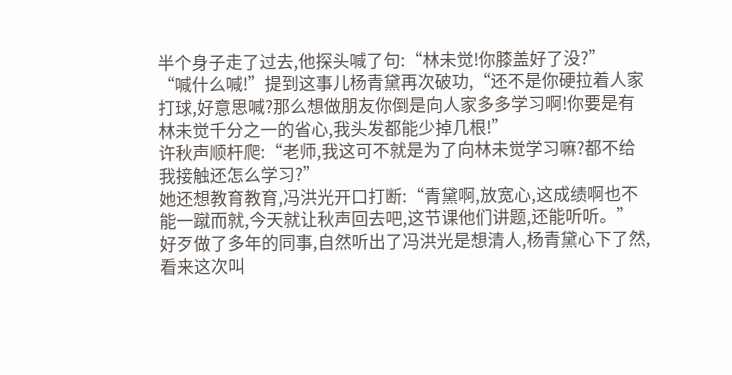半个身子走了过去,他探头喊了句:“林未觉!你膝盖好了没?”
“喊什么喊!”提到这事儿杨青黛再次破功,“还不是你硬拉着人家打球,好意思喊?那么想做朋友你倒是向人家多多学习啊!你要是有林未觉千分之一的省心,我头发都能少掉几根!”
许秋声顺杆爬:“老师,我这可不就是为了向林未觉学习嘛?都不给我接触还怎么学习?”
她还想教育教育,冯洪光开口打断:“青黛啊,放宽心,这成绩啊也不能一蹴而就,今天就让秋声回去吧,这节课他们讲题,还能听听。”
好歹做了多年的同事,自然听出了冯洪光是想清人,杨青黛心下了然,看来这次叫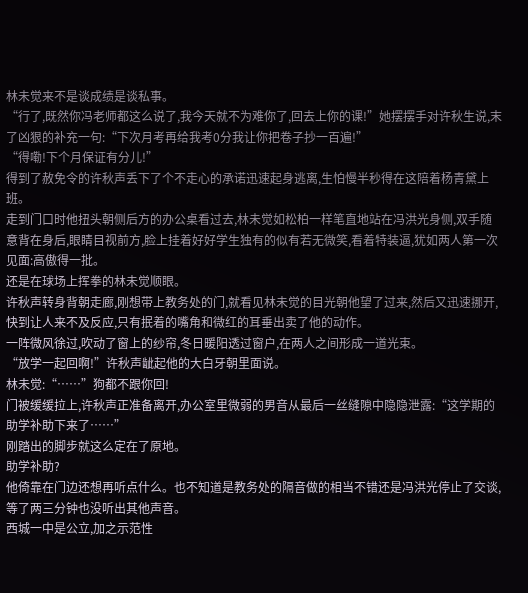林未觉来不是谈成绩是谈私事。
“行了,既然你冯老师都这么说了,我今天就不为难你了,回去上你的课!”她摆摆手对许秋生说,末了凶狠的补充一句:“下次月考再给我考0分我让你把卷子抄一百遍!”
“得嘞!下个月保证有分儿!”
得到了赦免令的许秋声丢下了个不走心的承诺迅速起身逃离,生怕慢半秒得在这陪着杨青黛上班。
走到门口时他扭头朝侧后方的办公桌看过去,林未觉如松柏一样笔直地站在冯洪光身侧,双手随意背在身后,眼睛目视前方,脸上挂着好好学生独有的似有若无微笑,看着特装逼,犹如两人第一次见面:高傲得一批。
还是在球场上挥拳的林未觉顺眼。
许秋声转身背朝走廊,刚想带上教务处的门,就看见林未觉的目光朝他望了过来,然后又迅速挪开,快到让人来不及反应,只有抿着的嘴角和微红的耳垂出卖了他的动作。
一阵微风徐过,吹动了窗上的纱帘,冬日暖阳透过窗户,在两人之间形成一道光束。
“放学一起回啊!”许秋声龇起他的大白牙朝里面说。
林未觉:“……”狗都不跟你回!
门被缓缓拉上,许秋声正准备离开,办公室里微弱的男音从最后一丝缝隙中隐隐泄露:“这学期的助学补助下来了……”
刚踏出的脚步就这么定在了原地。
助学补助?
他倚靠在门边还想再听点什么。也不知道是教务处的隔音做的相当不错还是冯洪光停止了交谈,等了两三分钟也没听出其他声音。
西城一中是公立,加之示范性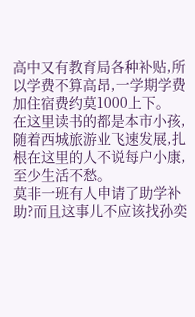高中又有教育局各种补贴,所以学费不算高昂,一学期学费加住宿费约莫1000上下。
在这里读书的都是本市小孩,随着西城旅游业飞速发展,扎根在这里的人不说每户小康,至少生活不愁。
莫非一班有人申请了助学补助?而且这事儿不应该找孙奕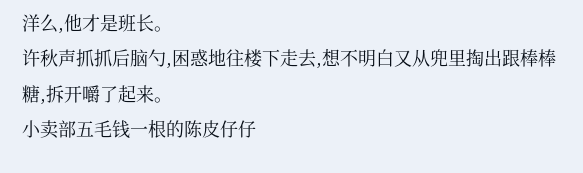洋么,他才是班长。
许秋声抓抓后脑勺,困惑地往楼下走去,想不明白又从兜里掏出跟棒棒糖,拆开嚼了起来。
小卖部五毛钱一根的陈皮仔仔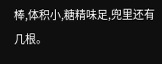棒,体积小,糖精味足,兜里还有几根。